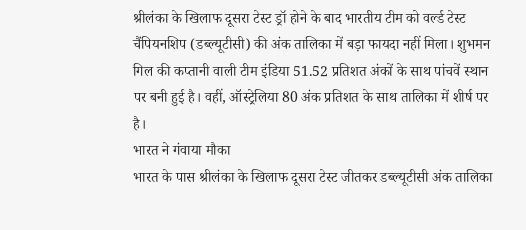श्रीलंका के खिलाफ दूसरा टेस्ट ड्रॉ होने के बाद भारतीय टीम को वर्ल्ड टेस्ट चैंपियनशिप (डब्ल्यूटीसी) की अंक तालिका में बड़ा फायदा नहीं मिला। शुभमन गिल की कप्तानी वाली टीम इंडिया 51.52 प्रतिशत अंकों के साथ पांचवें स्थान पर बनी हुई है। वहीं, ऑस्ट्रेलिया 80 अंक प्रतिशत के साथ तालिका में शीर्ष पर है।
भारत ने गंवाया मौका
भारत के पास श्रीलंका के खिलाफ दूसरा टेस्ट जीतकर डब्ल्यूटीसी अंक तालिका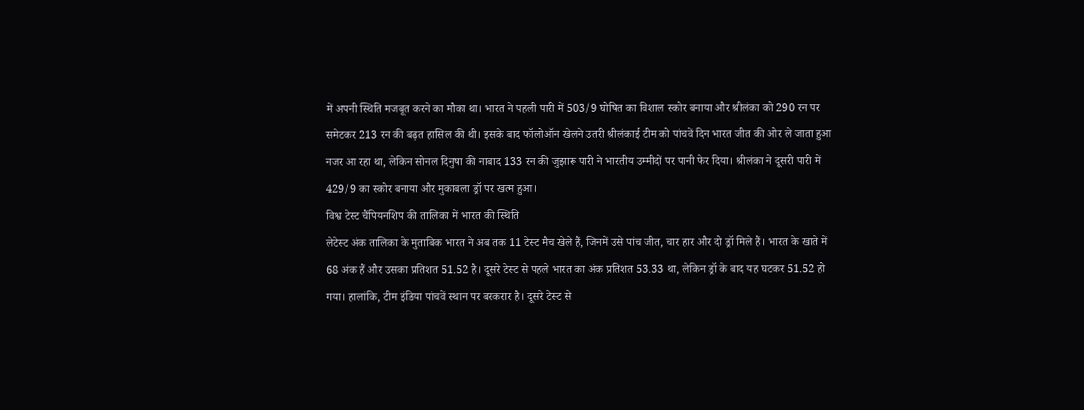में अपनी स्थिति मजबूत करने का मौका था। भारत ने पहली पारी में 503/9 घोषित का विशाल स्कोर बनाया और श्रीलंका को 290 रन पर समेटकर 213 रन की बढ़त हासिल की थी। इसके बाद फॉलोऑन खेलने उतरी श्रीलंकाई टीम को पांचवें दिन भारत जीत की ओर ले जाता हुआ नजर आ रहा था, लेकिन सोनल दिनुषा की नाबाद 133 रन की जुझारू पारी ने भारतीय उम्मीदों पर पानी फेर दिया। श्रीलंका ने दूसरी पारी में 429/9 का स्कोर बनाया और मुकाबला ड्रॉ पर खत्म हुआ।
विश्व टेस्ट चैंपियनशिप की तालिका में भारत की स्थिति
लेटेस्ट अंक तालिका के मुताबिक भारत ने अब तक 11 टेस्ट मैच खेले हैं, जिनमें उसे पांच जीत, चार हार और दो ड्रॉ मिले हैं। भारत के खाते में 68 अंक हैं और उसका प्रतिशत 51.52 है। दूसरे टेस्ट से पहले भारत का अंक प्रतिशत 53.33 था, लेकिन ड्रॉ के बाद यह घटकर 51.52 हो गया। हालांकि, टीम इंडिया पांचवें स्थान पर बरकरार है। दूसरे टेस्ट से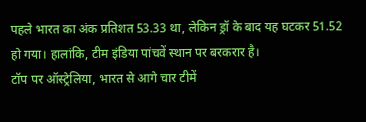पहले भारत का अंक प्रतिशत 53.33 था, लेकिन ड्रॉ के बाद यह घटकर 51.52 हो गया। हालांकि, टीम इंडिया पांचवें स्थान पर बरकरार है।
टॉप पर ऑस्ट्रेलिया, भारत से आगे चार टीमें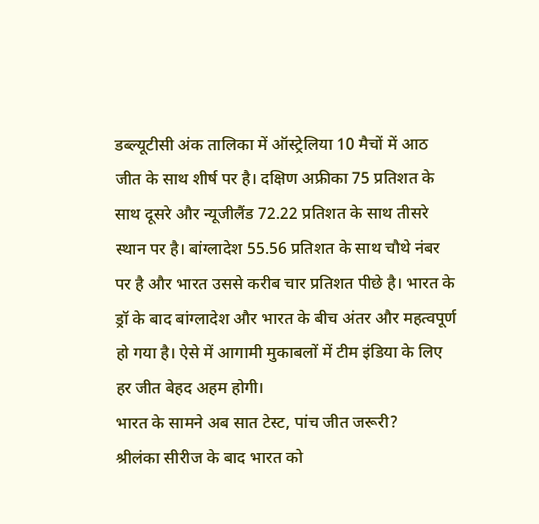डब्ल्यूटीसी अंक तालिका में ऑस्ट्रेलिया 10 मैचों में आठ जीत के साथ शीर्ष पर है। दक्षिण अफ्रीका 75 प्रतिशत के साथ दूसरे और न्यूजीलैंड 72.22 प्रतिशत के साथ तीसरे स्थान पर है। बांग्लादेश 55.56 प्रतिशत के साथ चौथे नंबर पर है और भारत उससे करीब चार प्रतिशत पीछे है। भारत के ड्रॉ के बाद बांग्लादेश और भारत के बीच अंतर और महत्वपूर्ण हो गया है। ऐसे में आगामी मुकाबलों में टीम इंडिया के लिए हर जीत बेहद अहम होगी।
भारत के सामने अब सात टेस्ट, पांच जीत जरूरी?
श्रीलंका सीरीज के बाद भारत को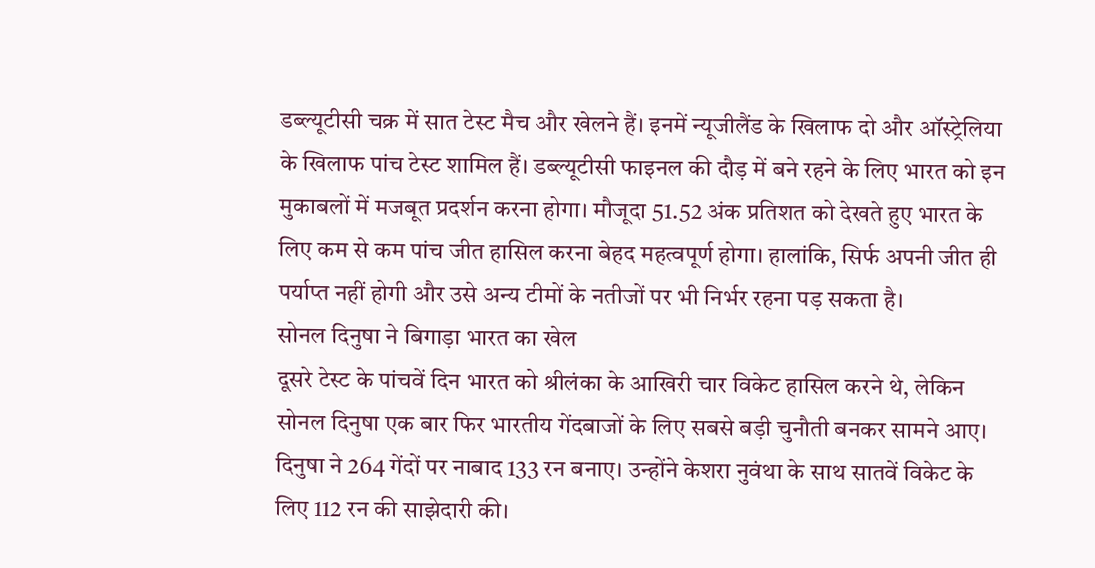डब्ल्यूटीसी चक्र में सात टेस्ट मैच और खेलने हैं। इनमें न्यूजीलैंड के खिलाफ दो और ऑस्ट्रेलिया के खिलाफ पांच टेस्ट शामिल हैं। डब्ल्यूटीसी फाइनल की दौड़ में बने रहने के लिए भारत को इन मुकाबलों में मजबूत प्रदर्शन करना होगा। मौजूदा 51.52 अंक प्रतिशत को देखते हुए भारत के लिए कम से कम पांच जीत हासिल करना बेहद महत्वपूर्ण होगा। हालांकि, सिर्फ अपनी जीत ही पर्याप्त नहीं होगी और उसे अन्य टीमों के नतीजों पर भी निर्भर रहना पड़ सकता है।
सोनल दिनुषा ने बिगाड़ा भारत का खेल
दूसरे टेस्ट के पांचवें दिन भारत को श्रीलंका के आखिरी चार विकेट हासिल करने थे, लेकिन सोनल दिनुषा एक बार फिर भारतीय गेंदबाजों के लिए सबसे बड़ी चुनौती बनकर सामने आए। दिनुषा ने 264 गेंदों पर नाबाद 133 रन बनाए। उन्होंने केशरा नुवंथा के साथ सातवें विकेट के लिए 112 रन की साझेदारी की।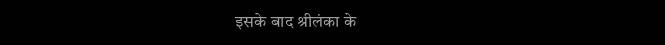इसके बाद श्रीलंका के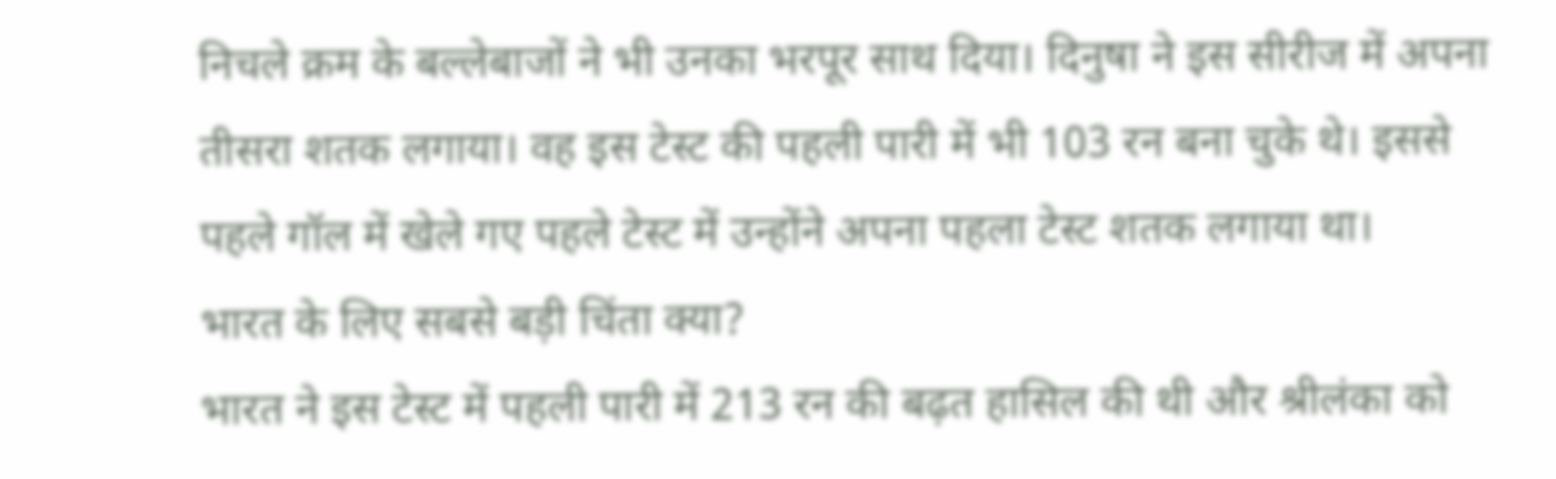निचले क्रम के बल्लेबाजों ने भी उनका भरपूर साथ दिया। दिनुषा ने इस सीरीज में अपना तीसरा शतक लगाया। वह इस टेस्ट की पहली पारी में भी 103 रन बना चुके थे। इससे पहले गॉल में खेले गए पहले टेस्ट में उन्होंने अपना पहला टेस्ट शतक लगाया था।
भारत के लिए सबसे बड़ी चिंता क्या?
भारत ने इस टेस्ट में पहली पारी में 213 रन की बढ़त हासिल की थी और श्रीलंका को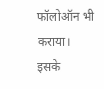फॉलोऑन भी कराया। इसके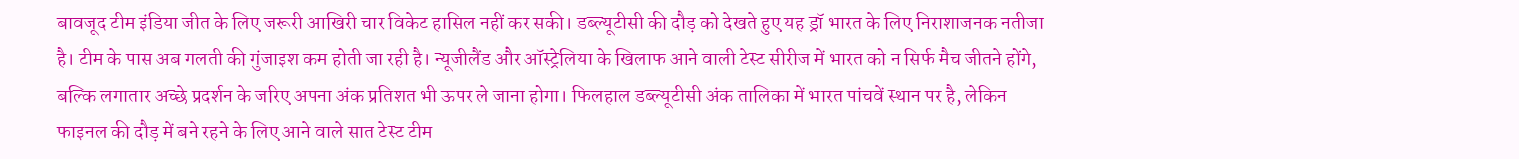बावजूद टीम इंडिया जीत के लिए जरूरी आखिरी चार विकेट हासिल नहीं कर सकी। डब्ल्यूटीसी की दौड़ को देखते हुए यह ड्रॉ भारत के लिए निराशाजनक नतीजा है। टीम के पास अब गलती की गुंजाइश कम होती जा रही है। न्यूजीलैंड और ऑस्ट्रेलिया के खिलाफ आने वाली टेस्ट सीरीज में भारत को न सिर्फ मैच जीतने होंगे, बल्कि लगातार अच्छे प्रदर्शन के जरिए अपना अंक प्रतिशत भी ऊपर ले जाना होगा। फिलहाल डब्ल्यूटीसी अंक तालिका में भारत पांचवें स्थान पर है, लेकिन फाइनल की दौड़ में बने रहने के लिए आने वाले सात टेस्ट टीम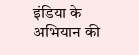इंडिया के अभियान की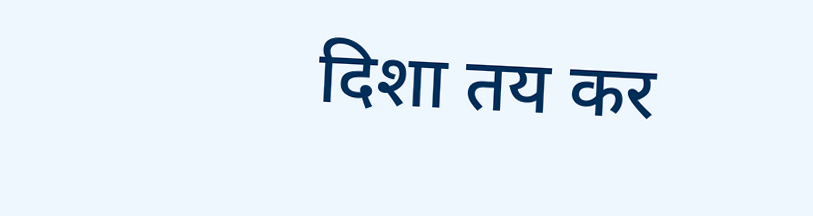दिशा तय कर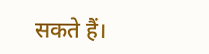सकते हैं।